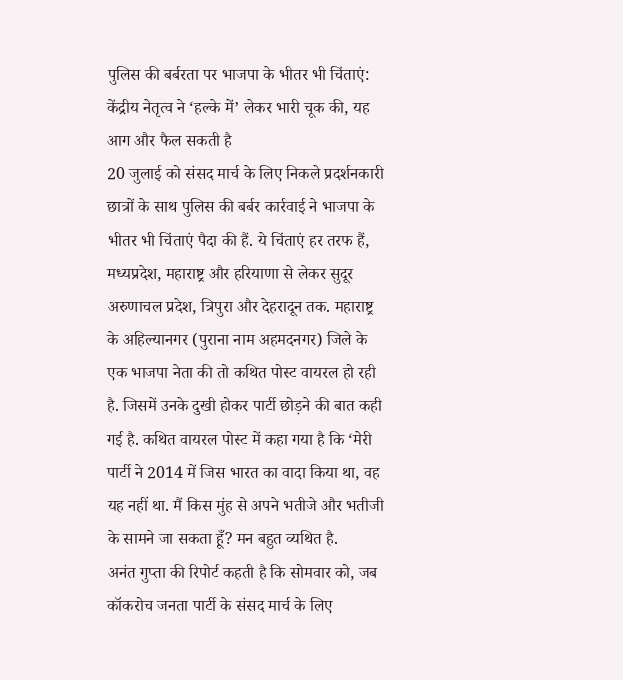पुलिस की बर्बरता पर भाजपा के भीतर भी चिंताएं: केंद्रीय नेतृत्व ने ‘हल्के में’ लेकर भारी चूक की, यह आग और फैल सकती है
20 जुलाई को संसद मार्च के लिए निकले प्रदर्शनकारी छात्रों के साथ पुलिस की बर्बर कार्रवाई ने भाजपा के भीतर भी चिंताएं पैदा की हैं. ये चिंताएं हर तरफ हैं, मध्यप्रदेश, महाराष्ट्र और हरियाणा से लेकर सुदूर अरुणाचल प्रदेश, त्रिपुरा और देहरादून तक. महाराष्ट्र के अहिल्यानगर (पुराना नाम अहमदनगर) जिले के एक भाजपा नेता की तो कथित पोस्ट वायरल हो रही है. जिसमें उनके दुखी होकर पार्टी छोड़ने की बात कही गई है. कथित वायरल पोस्ट में कहा गया है कि ‘मेरी पार्टी ने 2014 में जिस भारत का वादा किया था, वह यह नहीं था. मैं किस मुंह से अपने भतीजे और भतीजी के सामने जा सकता हूँ? मन बहुत व्यथित है.
अनंत गुप्ता की रिपोर्ट कहती है कि सोमवार को, जब कॉकरोच जनता पार्टी के संसद मार्च के लिए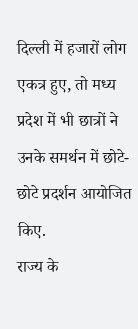दिल्ली में हजारों लोग एकत्र हुए, तो मध्य प्रदेश में भी छात्रों ने उनके समर्थन में छोटे-छोटे प्रदर्शन आयोजित किए.
राज्य के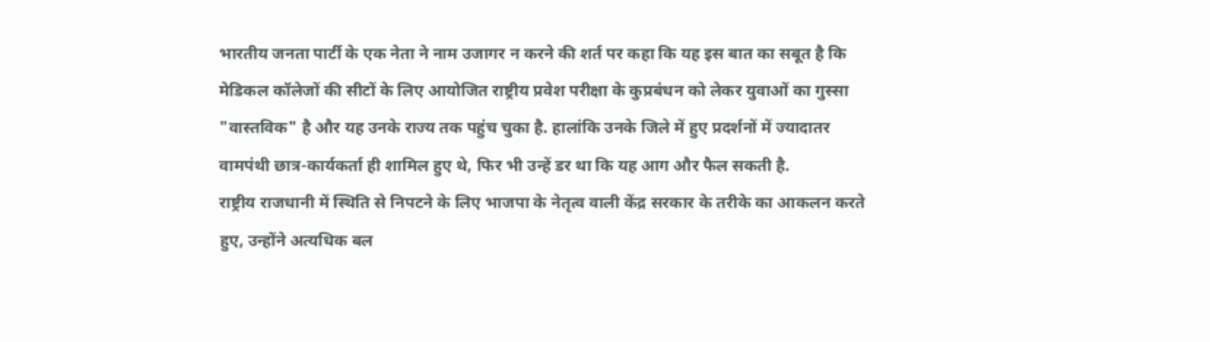भारतीय जनता पार्टी के एक नेता ने नाम उजागर न करने की शर्त पर कहा कि यह इस बात का सबूत है कि मेडिकल कॉलेजों की सीटों के लिए आयोजित राष्ट्रीय प्रवेश परीक्षा के कुप्रबंधन को लेकर युवाओं का गुस्सा "वास्तविक" है और यह उनके राज्य तक पहुंच चुका है. हालांकि उनके जिले में हुए प्रदर्शनों में ज्यादातर वामपंथी छात्र-कार्यकर्ता ही शामिल हुए थे, फिर भी उन्हें डर था कि यह आग और फैल सकती है.
राष्ट्रीय राजधानी में स्थिति से निपटने के लिए भाजपा के नेतृत्व वाली केंद्र सरकार के तरीके का आकलन करते हुए, उन्होंने अत्यधिक बल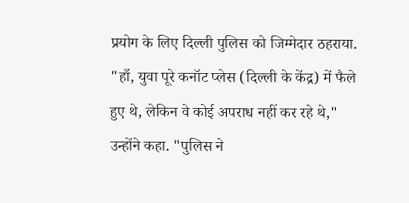प्रयोग के लिए दिल्ली पुलिस को जिम्मेदार ठहराया. "हाँ, युवा पूरे कनॉट प्लेस (दिल्ली के केंद्र) में फैले हुए थे, लेकिन वे कोई अपराध नहीं कर रहे थे," उन्होंने कहा. "पुलिस ने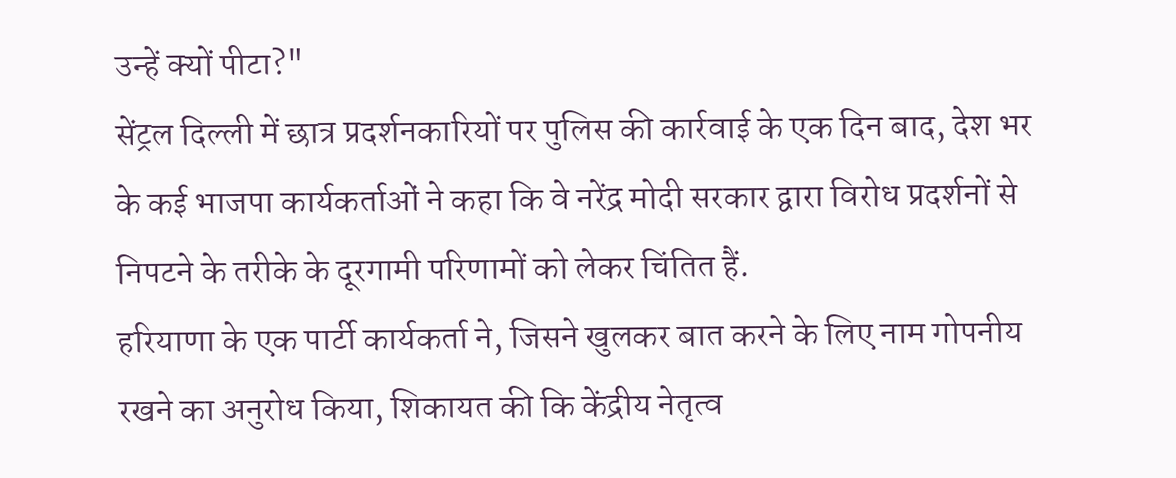उन्हें क्यों पीटा?"
सेंट्रल दिल्ली में छात्र प्रदर्शनकारियों पर पुलिस की कार्रवाई के एक दिन बाद, देश भर के कई भाजपा कार्यकर्ताओं ने कहा कि वे नरेंद्र मोदी सरकार द्वारा विरोध प्रदर्शनों से निपटने के तरीके के दूरगामी परिणामों को लेकर चिंतित हैं.
हरियाणा के एक पार्टी कार्यकर्ता ने, जिसने खुलकर बात करने के लिए नाम गोपनीय रखने का अनुरोध किया, शिकायत की कि केंद्रीय नेतृत्व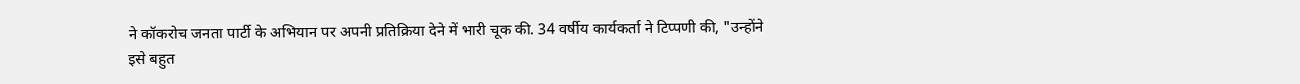ने कॉकरोच जनता पार्टी के अभियान पर अपनी प्रतिक्रिया देने में भारी चूक की. 34 वर्षीय कार्यकर्ता ने टिप्पणी की, "उन्होंने इसे बहुत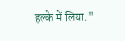हल्के में लिया."